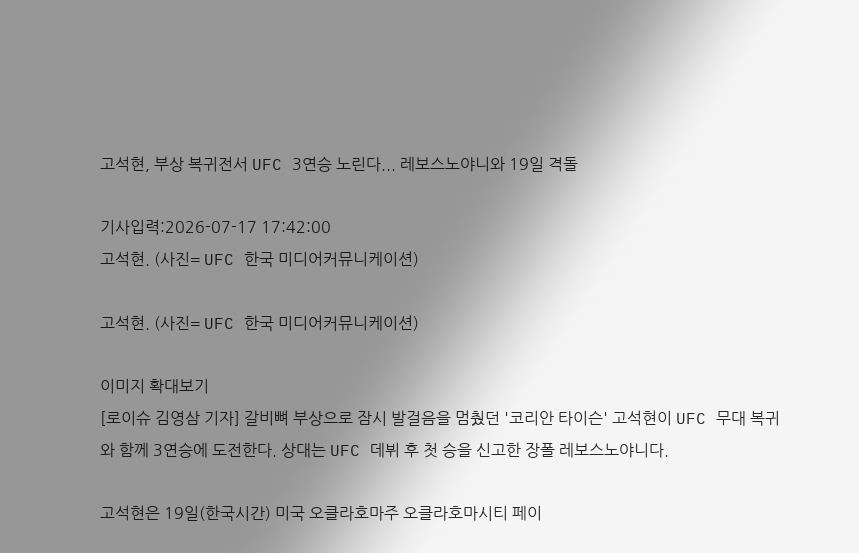고석현, 부상 복귀전서 UFC 3연승 노린다... 레보스노야니와 19일 격돌

기사입력:2026-07-17 17:42:00
고석현. (사진= UFC 한국 미디어커뮤니케이션)

고석현. (사진= UFC 한국 미디어커뮤니케이션)

이미지 확대보기
[로이슈 김영삼 기자] 갈비뼈 부상으로 잠시 발걸음을 멈췄던 '코리안 타이슨' 고석현이 UFC 무대 복귀와 함께 3연승에 도전한다. 상대는 UFC 데뷔 후 첫 승을 신고한 장폴 레보스노야니다.

고석현은 19일(한국시간) 미국 오클라호마주 오클라호마시티 페이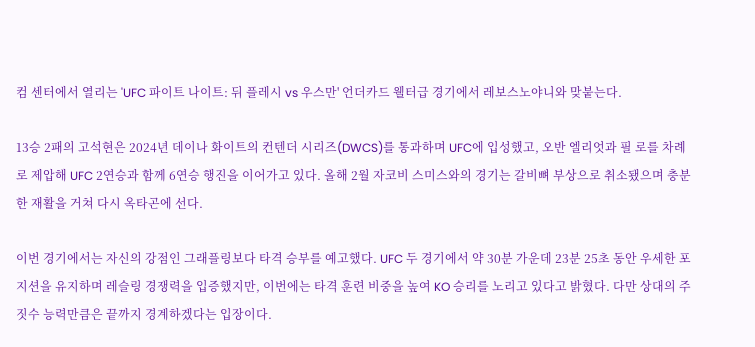컴 센터에서 열리는 'UFC 파이트 나이트: 뒤 플레시 vs 우스만' 언더카드 웰터급 경기에서 레보스노야니와 맞붙는다.

13승 2패의 고석현은 2024년 데이나 화이트의 컨텐더 시리즈(DWCS)를 통과하며 UFC에 입성했고, 오반 엘리엇과 필 로를 차례로 제압해 UFC 2연승과 함께 6연승 행진을 이어가고 있다. 올해 2월 자코비 스미스와의 경기는 갈비뼈 부상으로 취소됐으며 충분한 재활을 거쳐 다시 옥타곤에 선다.

이번 경기에서는 자신의 강점인 그래플링보다 타격 승부를 예고했다. UFC 두 경기에서 약 30분 가운데 23분 25초 동안 우세한 포지션을 유지하며 레슬링 경쟁력을 입증했지만, 이번에는 타격 훈련 비중을 높여 KO 승리를 노리고 있다고 밝혔다. 다만 상대의 주짓수 능력만큼은 끝까지 경계하겠다는 입장이다.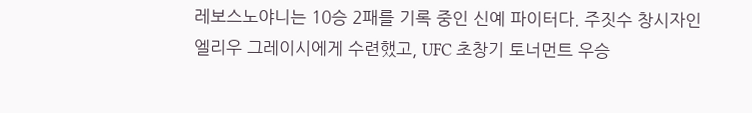레보스노야니는 10승 2패를 기록 중인 신예 파이터다. 주짓수 창시자인 엘리우 그레이시에게 수련했고, UFC 초창기 토너먼트 우승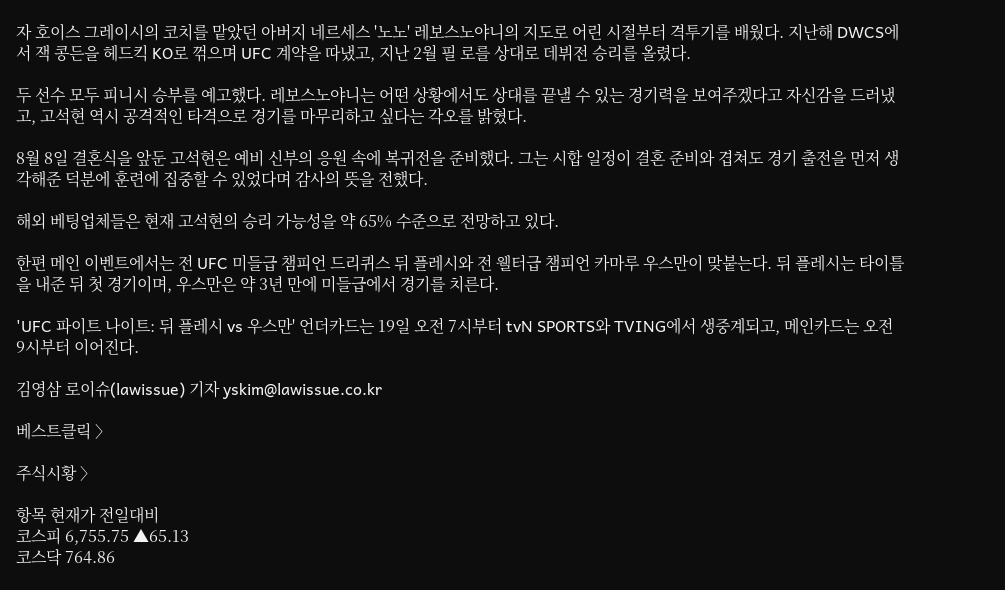자 호이스 그레이시의 코치를 맡았던 아버지 네르세스 '노노' 레보스노야니의 지도로 어린 시절부터 격투기를 배웠다. 지난해 DWCS에서 잭 콩든을 헤드킥 KO로 꺾으며 UFC 계약을 따냈고, 지난 2월 필 로를 상대로 데뷔전 승리를 올렸다.

두 선수 모두 피니시 승부를 예고했다. 레보스노야니는 어떤 상황에서도 상대를 끝낼 수 있는 경기력을 보여주겠다고 자신감을 드러냈고, 고석현 역시 공격적인 타격으로 경기를 마무리하고 싶다는 각오를 밝혔다.

8월 8일 결혼식을 앞둔 고석현은 예비 신부의 응원 속에 복귀전을 준비했다. 그는 시합 일정이 결혼 준비와 겹쳐도 경기 출전을 먼저 생각해준 덕분에 훈련에 집중할 수 있었다며 감사의 뜻을 전했다.

해외 베팅업체들은 현재 고석현의 승리 가능성을 약 65% 수준으로 전망하고 있다.

한편 메인 이벤트에서는 전 UFC 미들급 챔피언 드리퀴스 뒤 플레시와 전 웰터급 챔피언 카마루 우스만이 맞붙는다. 뒤 플레시는 타이틀을 내준 뒤 첫 경기이며, 우스만은 약 3년 만에 미들급에서 경기를 치른다.

'UFC 파이트 나이트: 뒤 플레시 vs 우스만' 언더카드는 19일 오전 7시부터 tvN SPORTS와 TVING에서 생중계되고, 메인카드는 오전 9시부터 이어진다.

김영삼 로이슈(lawissue) 기자 yskim@lawissue.co.kr

베스트클릭 〉

주식시황 〉

항목 현재가 전일대비
코스피 6,755.75 ▲65.13
코스닥 764.86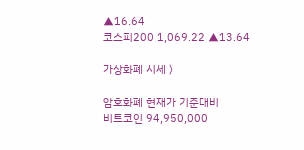▲16.64
코스피200 1,069.22 ▲13.64

가상화폐 시세 〉

암호화폐 현재가 기준대비
비트코인 94,950,000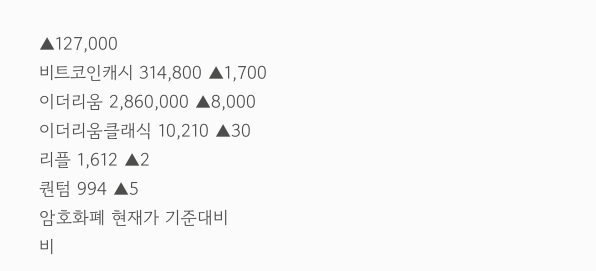▲127,000
비트코인캐시 314,800 ▲1,700
이더리움 2,860,000 ▲8,000
이더리움클래식 10,210 ▲30
리플 1,612 ▲2
퀀텀 994 ▲5
암호화폐 현재가 기준대비
비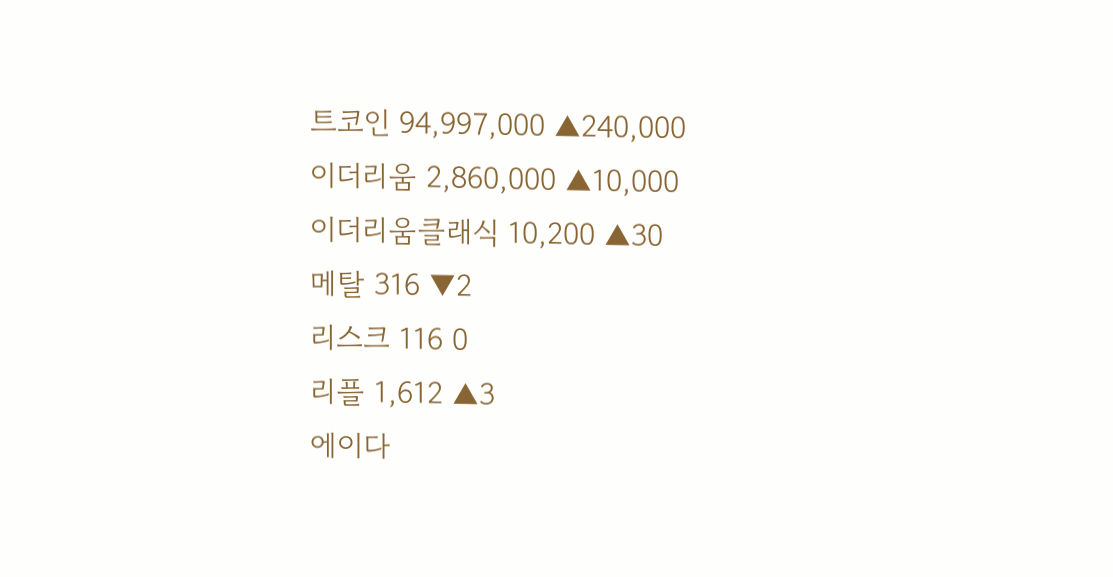트코인 94,997,000 ▲240,000
이더리움 2,860,000 ▲10,000
이더리움클래식 10,200 ▲30
메탈 316 ▼2
리스크 116 0
리플 1,612 ▲3
에이다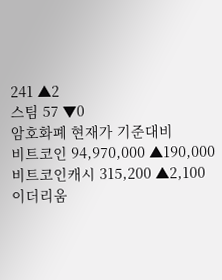241 ▲2
스팀 57 ▼0
암호화폐 현재가 기준대비
비트코인 94,970,000 ▲190,000
비트코인캐시 315,200 ▲2,100
이더리움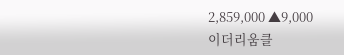2,859,000 ▲9,000
이더리움클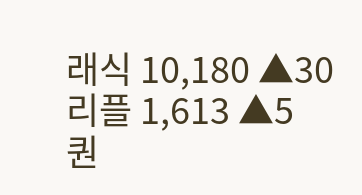래식 10,180 ▲30
리플 1,613 ▲5
퀀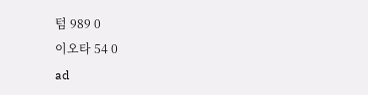텀 989 0
이오타 54 0
ad